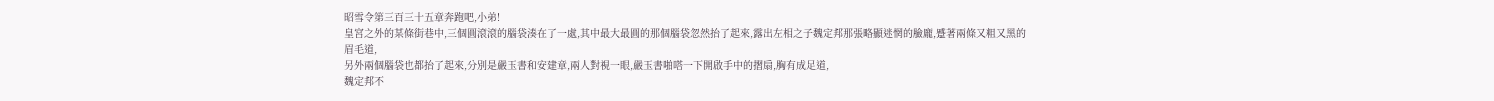昭雪令第三百三十五章奔跑吧,小弟!
皇宮之外的某條街巷中,三個圓滾滾的腦袋湊在了一處,其中最大最圓的那個腦袋忽然抬了起來,露出左相之子魏定邦那張略顯迷惘的臉龐,蹙著兩條又粗又黑的眉毛道,
另外兩個腦袋也都抬了起來,分別是嚴玉書和安建章,兩人對視一眼,嚴玉書啪嗒一下開啟手中的摺扇,胸有成足道,
魏定邦不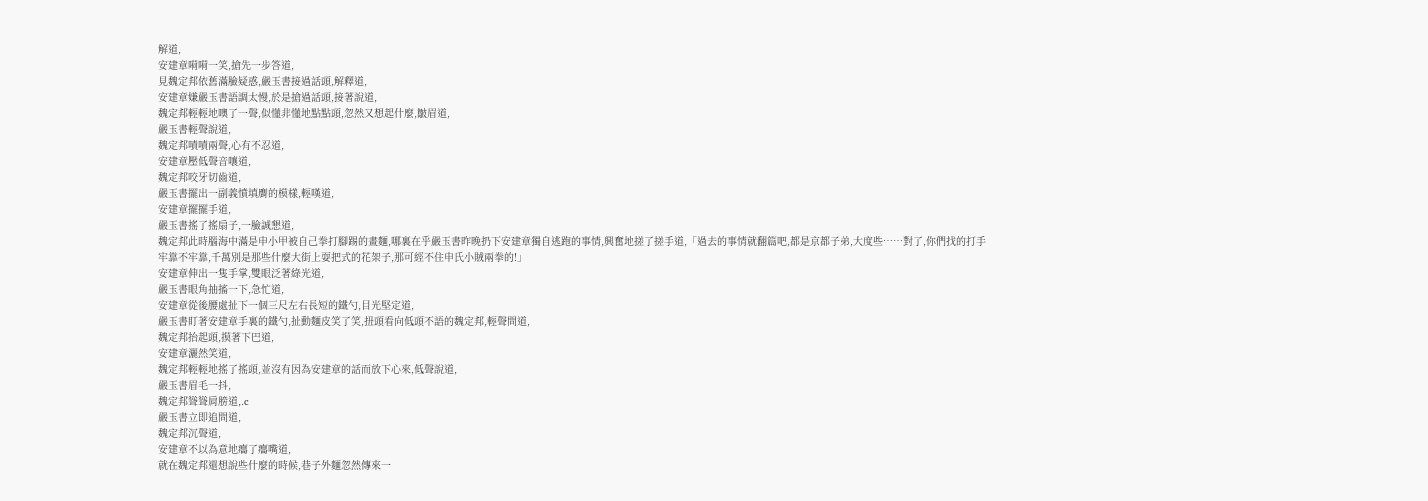解道,
安建章嗬嗬一笑,搶先一步答道,
見魏定邦依舊滿臉疑惑,嚴玉書接過話頭,解釋道,
安建章嫌嚴玉書語調太慢,於是搶過話頭,接著說道,
魏定邦輕輕地噢了一聲,似懂非懂地點點頭,忽然又想起什麼,皺眉道,
嚴玉書輕聲說道,
魏定邦嘖嘖兩聲,心有不忍道,
安建章壓低聲音嚷道,
魏定邦咬牙切齒道,
嚴玉書擺出一副義憤填膺的模樣,輕嘆道,
安建章擺擺手道,
嚴玉書搖了搖扇子,一臉誠懇道,
魏定邦此時腦海中滿是申小甲被自己拳打腳踢的畫麵,哪裏在乎嚴玉書昨晚扔下安建章獨自逃跑的事情,興奮地搓了搓手道,「過去的事情就翻篇吧,都是京都子弟,大度些……對了,你們找的打手
牢靠不牢靠,千萬別是那些什麼大街上耍把式的花架子,那可經不住申氏小賊兩拳的!」
安建章伸出一隻手掌,雙眼泛著綠光道,
嚴玉書眼角抽搐一下,急忙道,
安建章從後腰處扯下一個三尺左右長短的鐵勺,目光堅定道,
嚴玉書盯著安建章手裏的鐵勺,扯動麵皮笑了笑,扭頭看向低頭不語的魏定邦,輕聲問道,
魏定邦抬起頭,摸著下巴道,
安建章灑然笑道,
魏定邦輕輕地搖了搖頭,並沒有因為安建章的話而放下心來,低聲說道,
嚴玉書眉毛一抖,
魏定邦聳聳肩膀道,.c
嚴玉書立即追問道,
魏定邦沉聲道,
安建章不以為意地癟了癟嘴道,
就在魏定邦還想說些什麼的時候,巷子外麵忽然傳來一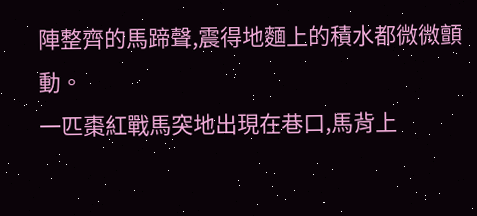陣整齊的馬蹄聲,震得地麵上的積水都微微顫動。
一匹棗紅戰馬突地出現在巷口,馬背上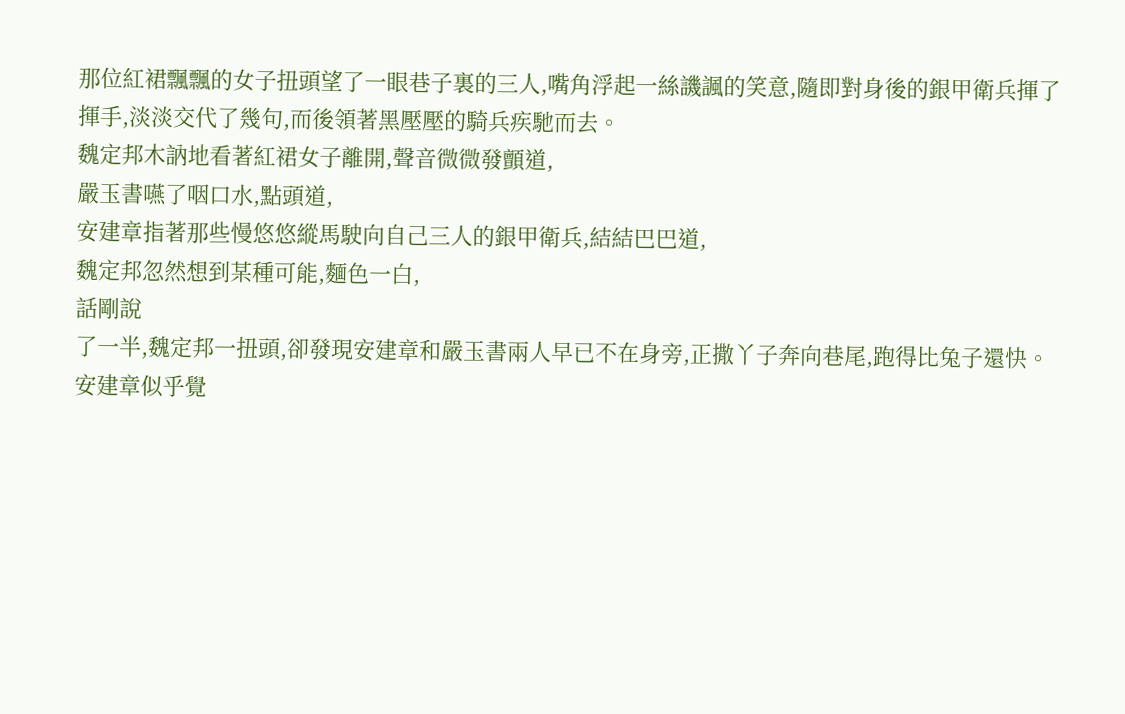那位紅裙飄飄的女子扭頭望了一眼巷子裏的三人,嘴角浮起一絲譏諷的笑意,隨即對身後的銀甲衛兵揮了揮手,淡淡交代了幾句,而後領著黑壓壓的騎兵疾馳而去。
魏定邦木訥地看著紅裙女子離開,聲音微微發顫道,
嚴玉書嚥了咽口水,點頭道,
安建章指著那些慢悠悠縱馬駛向自己三人的銀甲衛兵,結結巴巴道,
魏定邦忽然想到某種可能,麵色一白,
話剛說
了一半,魏定邦一扭頭,卻發現安建章和嚴玉書兩人早已不在身旁,正撒丫子奔向巷尾,跑得比兔子還快。
安建章似乎覺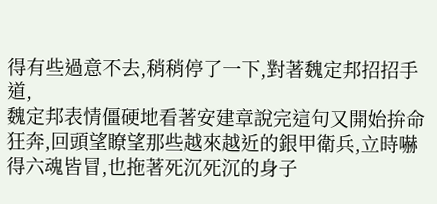得有些過意不去,稍稍停了一下,對著魏定邦招招手道,
魏定邦表情僵硬地看著安建章說完這句又開始拚命狂奔,回頭望瞭望那些越來越近的銀甲衛兵,立時嚇得六魂皆冒,也拖著死沉死沉的身子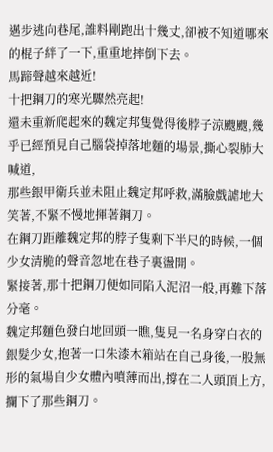邁步逃向巷尾,誰料剛跑出十幾丈,卻被不知道哪來的棍子絆了一下,重重地摔倒下去。
馬蹄聲越來越近!
十把鋼刀的寒光驟然亮起!
還未重新爬起來的魏定邦隻覺得後脖子涼颼颼,幾乎已經預見自己腦袋掉落地麵的場景,撕心裂肺大喊道,
那些銀甲衛兵並未阻止魏定邦呼救,滿臉戲謔地大笑著,不緊不慢地揮著鋼刀。
在鋼刀距離魏定邦的脖子隻剩下半尺的時候,一個少女清脆的聲音忽地在巷子裏盪開。
緊接著,那十把鋼刀便如同陷入泥沼一般,再難下落分毫。
魏定邦麵色發白地回頭一瞧,隻見一名身穿白衣的銀髮少女,抱著一口朱漆木箱站在自己身後,一股無形的氣場自少女體內噴薄而出,撐在二人頭頂上方,攔下了那些鋼刀。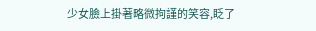少女臉上掛著略微拘謹的笑容,眨了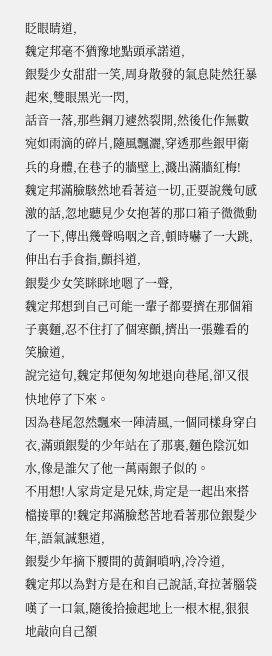眨眼睛道,
魏定邦毫不猶豫地點頭承諾道,
銀髮少女甜甜一笑,周身散發的氣息陡然狂暴起來,雙眼黑光一閃,
話音一落,那些鋼刀遽然裂開,然後化作無數宛如雨滴的碎片,隨風飄灑,穿透那些銀甲衛兵的身體,在巷子的牆壁上,濺出滿牆紅梅!
魏定邦滿臉駭然地看著這一切,正要說幾句感激的話,忽地聽見少女抱著的那口箱子微微動了一下,傳出幾聲嗚咽之音,頓時嚇了一大跳,伸出右手食指,顫抖道,
銀髮少女笑眯眯地嗯了一聲,
魏定邦想到自己可能一輩子都要擠在那個箱子裏麵,忍不住打了個寒顫,擠出一張難看的笑臉道,
說完這句,魏定邦便匆匆地退向巷尾,卻又很快地停了下來。
因為巷尾忽然飄來一陣清風,一個同樣身穿白衣,滿頭銀髮的少年站在了那裏,麵色陰沉如水,像是誰欠了他一萬兩銀子似的。
不用想!人家肯定是兄妹,肯定是一起出來搭檔接單的!魏定邦滿臉愁苦地看著那位銀髮少年,語氣誠懇道,
銀髮少年摘下腰間的黃銅嗩吶,冷冷道,
魏定邦以為對方是在和自己說話,耷拉著腦袋嘆了一口氣,隨後拾撿起地上一根木棍,狠狠地敲向自己額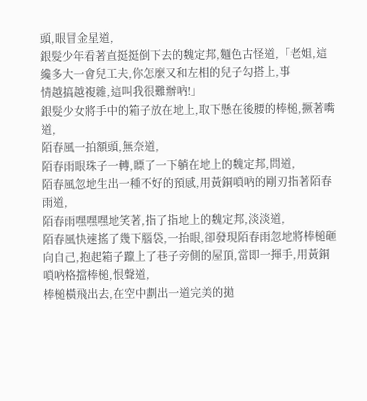頭,眼冒金星道,
銀髮少年看著直挺挺倒下去的魏定邦,麵色古怪道,「老姐,這纔多大一會兒工夫,你怎麼又和左相的兒子勾搭上,事
情越搞越複雜,這叫我很難辦吶!」
銀髮少女將手中的箱子放在地上,取下懸在後腰的棒槌,撅著嘴道,
陌春風一拍額頭,無奈道,
陌春雨眼珠子一轉,瞟了一下躺在地上的魏定邦,問道,
陌春風忽地生出一種不好的預感,用黃銅嗩吶的剛刃指著陌春雨道,
陌春雨嘿嘿嘿地笑著,指了指地上的魏定邦,淡淡道,
陌春風快速搖了幾下腦袋,一抬眼,卻發現陌春雨忽地將棒槌砸向自己,抱起箱子躥上了巷子旁側的屋頂,當即一揮手,用黃銅嗩吶格擋棒槌,恨聲道,
棒槌橫飛出去,在空中劃出一道完美的拋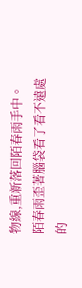物線,重新落回陌春雨手中。
陌春雨歪著腦袋看了看不遠處的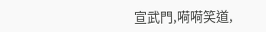宣武門,嗬嗬笑道,